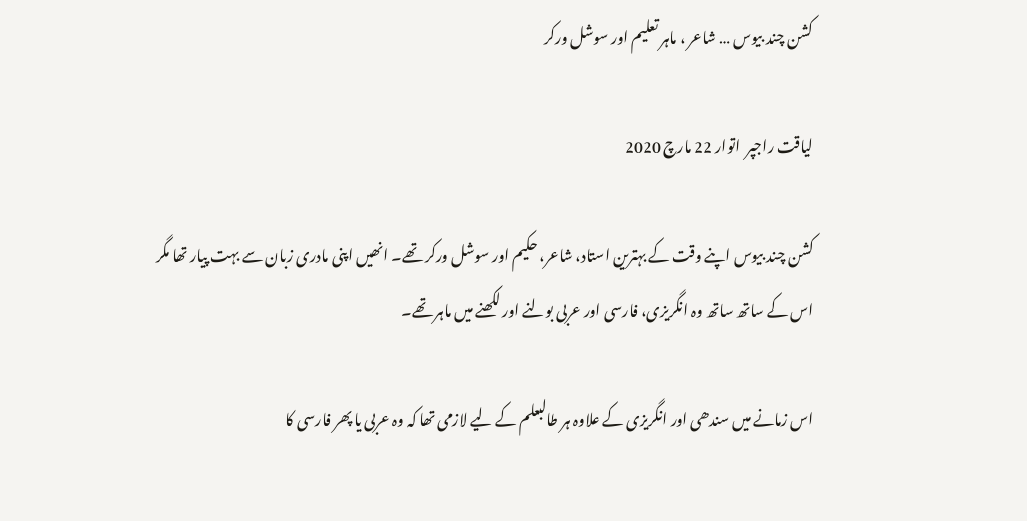کشن چند بیوس … شاعر ، ماہر تعلیم اور سوشل ورکر

لیاقت راجپر  اتوار 22 مارچ 2020

کشن چند بیوس اپنے وقت کے بہترین استاد، شاعر، حکیم اور سوشل ورکر تھے۔ انھیں اپنی مادری زبان سے بہت پیار تھا مگر اس کے ساتھ ساتھ وہ انگریزی، فارسی اور عربی بولنے اور لکھنے میں ماہر تھے۔

اس زمانے میں سندھی اور انگریزی کے علاوہ ہر طالبعلم کے لیے لازمی تھا کہ وہ عربی یا پھر فارسی کا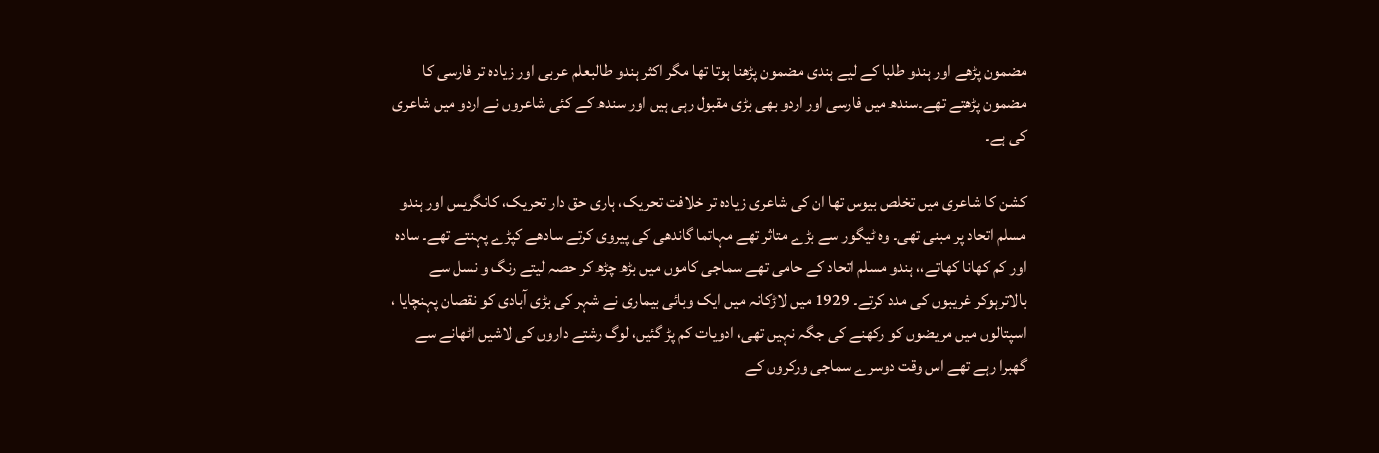مضمون پڑھے اور ہندو طلبا کے لیے ہندی مضمون پڑھنا ہوتا تھا مگر اکثر ہندو طالبعلم عربی اور زیادہ تر فارسی کا مضمون پڑھتے تھے۔سندھ میں فارسی اور اردو بھی بڑی مقبول رہی ہیں اور سندھ کے کئی شاعروں نے اردو میں شاعری کی ہے۔

کشن کا شاعری میں تخلص بیوس تھا ان کی شاعری زیادہ تر خلافت تحریک، ہاری حق دار تحریک، کانگریس اور ہندو مسلم اتحاد پر مبنی تھی۔ وہ ٹیگور سے بڑے متاثر تھے مہاتما گاندھی کی پیروی کرتے سادھے کپڑے پہنتے تھے۔ سادہ اور کم کھانا کھاتے،، ہندو مسلم اتحاد کے حامی تھے سماجی کاموں میں بڑھ چڑھ کر حصہ لیتے رنگ و نسل سے بالاترہوکر غریبوں کی مدد کرتے۔ 1929 میں لاڑکانہ میں ایک وبائی بیماری نے شہر کی بڑی آبادی کو نقصان پہنچایا ، اسپتالوں میں مریضوں کو رکھنے کی جگہ نہیں تھی، ادویات کم پڑ گئیں، لوگ رشتے داروں کی لاشیں اٹھانے سے گھبرا رہے تھے اس وقت دوسرے سماجی ورکروں کے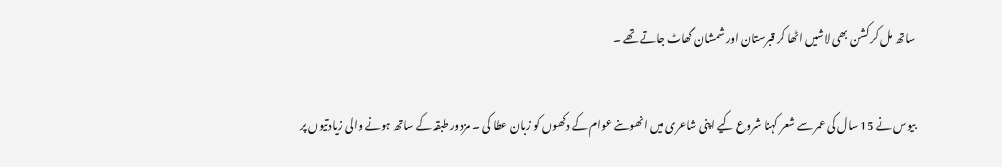ساتھ مل کر کشن بھی لاشیں اٹھا کر قبرستان اور شمشان گھاٹ جاتے تھے ۔

بیوس نے 15 سال کی عمر سے شعر کہنا شروع کیے اپنی شاعری میں انھوںنے عوام کے دکھوں کو زبان عطا کی ۔ مزدور طبقہ کے ساتھ ہونے والی زیادتیوں پر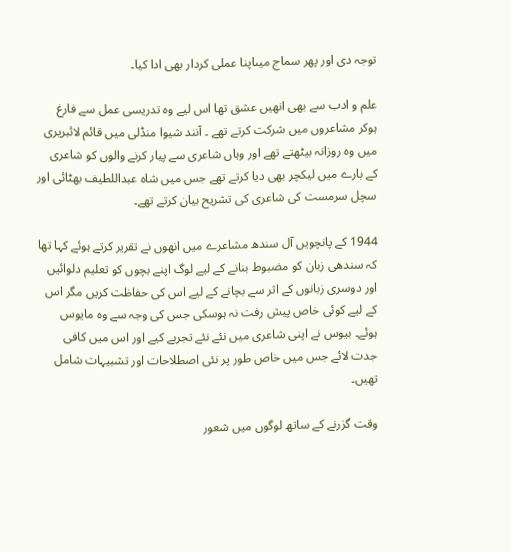توجہ دی اور پھر سماج میںاپنا عملی کردار بھی ادا کیا۔

علم و ادب سے بھی انھیں عشق تھا اس لیے وہ تدریسی عمل سے فارغ ہوکر مشاعروں میں شرکت کرتے تھے ۔ آنند شیوا منڈلی میں قائم لائبریری میں وہ روزانہ بیٹھتے تھے اور وہاں شاعری سے پیار کرنے والوں کو شاعری کے بارے میں لیکچر بھی دیا کرتے تھے جس میں شاہ عبداللطیف بھٹائی اور سچل سرمست کی شاعری کی تشریح بیان کرتے تھے۔

1944 کے پانچویں آل سندھ مشاعرے میں انھوں نے تقریر کرتے ہوئے کہا تھا کہ سندھی زبان کو مضبوط بنانے کے لیے لوگ اپنے بچوں کو تعلیم دلوائیں اور دوسری زبانوں کے اثر سے بچانے کے لیے اس کی حفاظت کریں مگر اس کے لیے کوئی خاص پیش رفت نہ ہوسکی جس کی وجہ سے وہ مایوس ہوئے۔ بیوس نے اپنی شاعری میں نئے نئے تجربے کیے اور اس میں کافی جدت لائے جس میں خاص طور پر نئی اصطلاحات اور تشبیہات شامل تھیں۔

وقت گزرنے کے ساتھ لوگوں میں شعور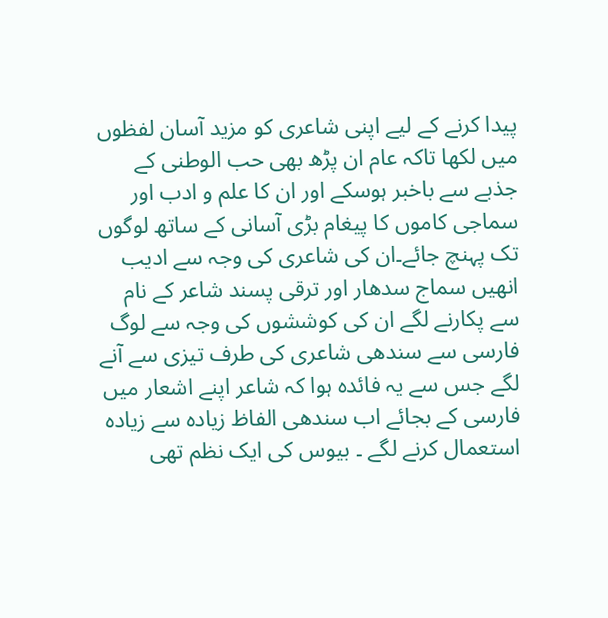پیدا کرنے کے لیے اپنی شاعری کو مزید آسان لفظوں میں لکھا تاکہ عام ان پڑھ بھی حب الوطنی کے جذبے سے باخبر ہوسکے اور ان کا علم و ادب اور سماجی کاموں کا پیغام بڑی آسانی کے ساتھ لوگوں تک پہنچ جائے۔ان کی شاعری کی وجہ سے ادیب انھیں سماج سدھار اور ترقی پسند شاعر کے نام سے پکارنے لگے ان کی کوششوں کی وجہ سے لوگ فارسی سے سندھی شاعری کی طرف تیزی سے آنے لگے جس سے یہ فائدہ ہوا کہ شاعر اپنے اشعار میں فارسی کے بجائے اب سندھی الفاظ زیادہ سے زیادہ استعمال کرنے لگے ۔ بیوس کی ایک نظم تھی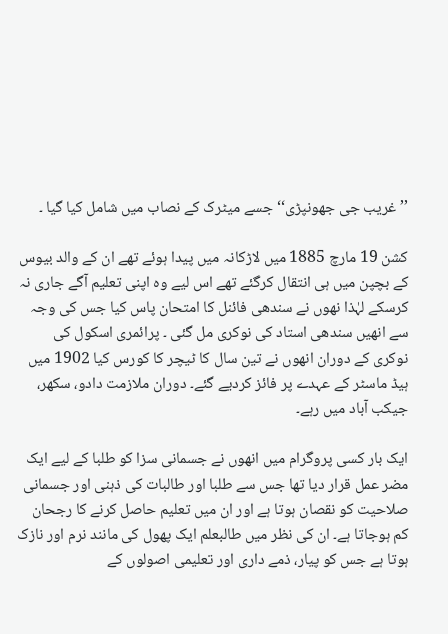’’غریب جی جھونپڑی‘‘ جسے میٹرک کے نصاب میں شامل کیا گیا ۔

کشن 19 مارچ 1885 میں لاڑکانہ میں پیدا ہوئے تھے ان کے والد بیوس کے بچپن میں ہی انتقال کرگئے تھے اس لیے وہ اپنی تعلیم آگے جاری نہ کرسکے لہٰذا نھوں نے سندھی فائنل کا امتحان پاس کیا جس کی وجہ سے انھیں سندھی استاد کی نوکری مل گئی ۔ پرائمری اسکول کی نوکری کے دوران انھوں نے تین سال کا ٹیچر کا کورس کیا 1902 میں ہیڈ ماسٹر کے عہدے پر فائز کردیے گئے۔ دوران ملازمت دادو، سکھر، جیکب آباد میں رہے۔

ایک بار کسی پروگرام میں انھوں نے جسمانی سزا کو طلبا کے لیے ایک مضر عمل قرار دیا تھا جس سے طلبا اور طالبات کی ذہنی اور جسمانی صلاحیت کو نقصان ہوتا ہے اور ان میں تعلیم حاصل کرنے کا رجحان کم ہوجاتا ہے۔ ان کی نظر میں طالبعلم ایک پھول کی مانند نرم اور نازک ہوتا ہے جس کو پیار، ذمے داری اور تعلیمی اصولوں کے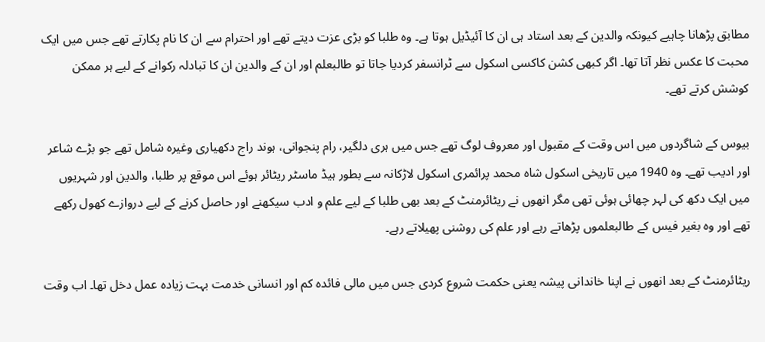مطابق پڑھانا چاہیے کیونکہ والدین کے بعد استاد ہی ان کا آئیڈیل ہوتا ہے۔ وہ طلبا کو بڑی عزت دیتے تھے اور احترام سے ان کا نام پکارتے تھے جس میں ایک محبت کا عکس نظر آتا تھا۔ اگر کبھی کشن کاکسی اسکول سے ٹرانسفر کردیا جاتا تو طالبعلم اور ان کے والدین ان کا تبادلہ رکوانے کے لیے ہر ممکن کوشش کرتے تھے۔

بیوس کے شاگردوں میں اس وقت کے مقبول اور معروف لوگ تھے جس میں ہری دلگیر، رام پنجوانی، ہوند راج دکھیاری وغیرہ شامل تھے جو بڑے شاعر اور ادیب تھے۔ وہ 1940 میں تاریخی اسکول شاہ محمد پرائمری اسکول لاڑکانہ سے بطور ہیڈ ماسٹر ریٹائر ہوئے اس موقع پر طلبا، والدین اور شہریوں میں ایک دکھ کی لہر چھائی ہوئی تھی مگر انھوں نے ریٹائرمنٹ کے بعد بھی طلبا کے لیے علم و ادب سیکھنے اور حاصل کرنے کے لیے دروازے کھول رکھے تھے اور وہ بغیر فیس کے طالبعلموں پڑھاتے رہے اور علم کی روشنی پھیلاتے رہے۔

ریٹائرمنٹ کے بعد انھوں نے اپنا خاندانی پیشہ یعنی حکمت شروع کردی جس میں مالی فائدہ کم اور انسانی خدمت بہت زیادہ عمل دخل تھا۔ اب وقت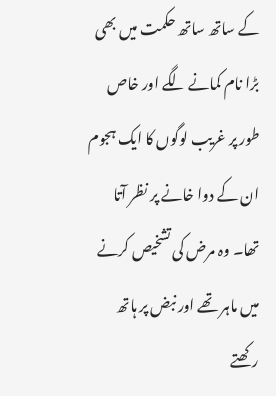کے ساتھ ساتھ حکمت میں بھی بڑا نام کمانے لگے اور خاص طور پر غریب لوگوں کا ایک ہجوم ان کے دوا خانے پر نظر آتا تھا۔ وہ مرض کی تشخیص کرنے میں ماہر تھے اور نبض پر ہاتھ رکھتے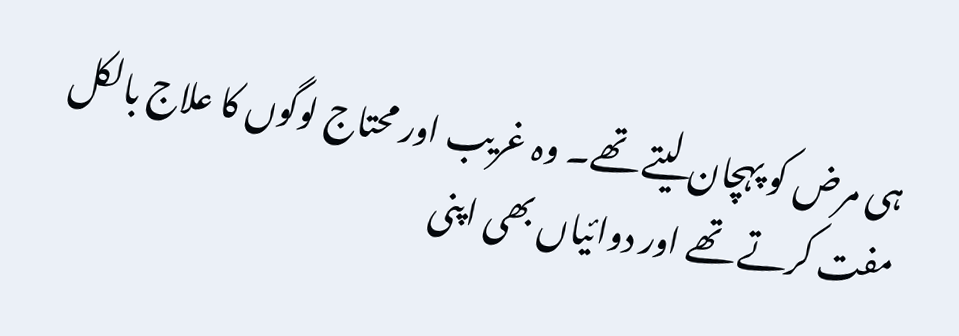ہی مرض کو پہچان لیتے تھے۔ وہ غریب اور محتاج لوگوں کا علاج بالکل مفت کرتے تھے اور دوائیاں بھی اپنی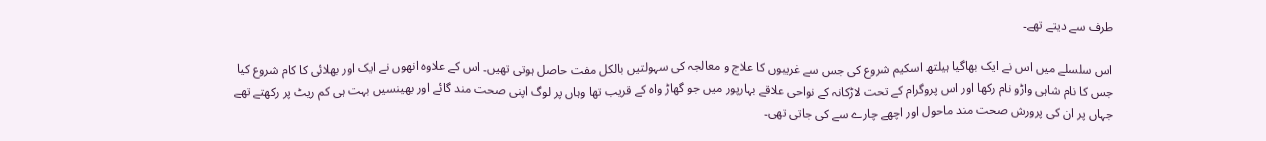طرف سے دیتے تھے۔

اس سلسلے میں اس نے ایک بھاگیا ہیلتھ اسکیم شروع کی جس سے غریبوں کا علاج و معالجہ کی سہولتیں بالکل مفت حاصل ہوتی تھیں۔ اس کے علاوہ انھوں نے ایک اور بھلائی کا کام شروع کیا جس کا نام شاہی واڑو نام رکھا اور اس پروگرام کے تحت لاڑکانہ کے نواحی علاقے بہارپور میں جو گھاڑ واہ کے قریب تھا وہاں پر لوگ اپنی صحت مند گائے اور بھینسیں بہت ہی کم ریٹ پر رکھتے تھے جہاں پر ان کی پرورش صحت مند ماحول اور اچھے چارے سے کی جاتی تھی۔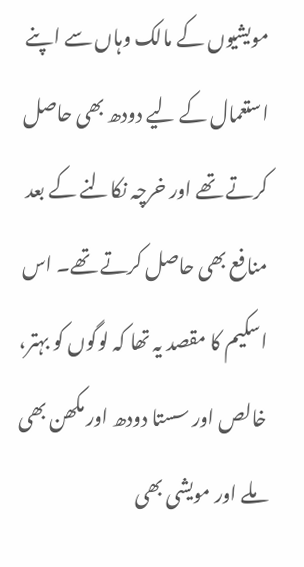مویشیوں کے مالک وہاں سے اپنے استعمال کے لیے دودھ بھی حاصل کرتے تھے اور خرچہ نکالنے کے بعد منافع بھی حاصل کرتے تھے۔ اس اسکیم کا مقصد یہ تھا کہ لوگوں کو بہتر، خالص اور سستا دودھ اور مکھن بھی ملے اور مویشی بھی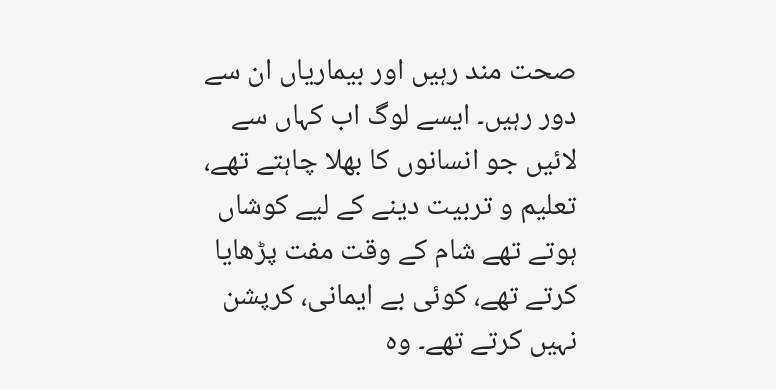صحت مند رہیں اور بیماریاں ان سے دور رہیں۔ ایسے لوگ اب کہاں سے لائیں جو انسانوں کا بھلا چاہتے تھے، تعلیم و تربیت دینے کے لیے کوشاں ہوتے تھے شام کے وقت مفت پڑھایا کرتے تھے، کوئی بے ایمانی، کرپشن نہیں کرتے تھے۔ وہ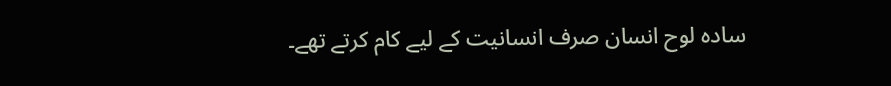سادہ لوح انسان صرف انسانیت کے لیے کام کرتے تھے۔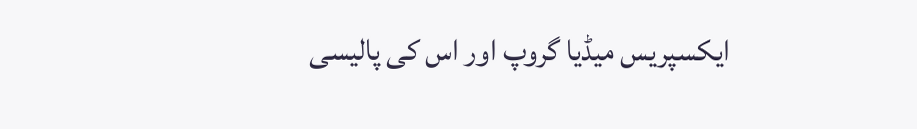ایکسپریس میڈیا گروپ اور اس کی پالیسی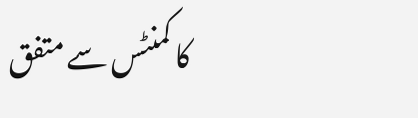کا کمنٹس سے متفق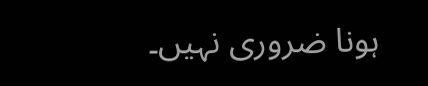ہونا ضروری نہیں۔